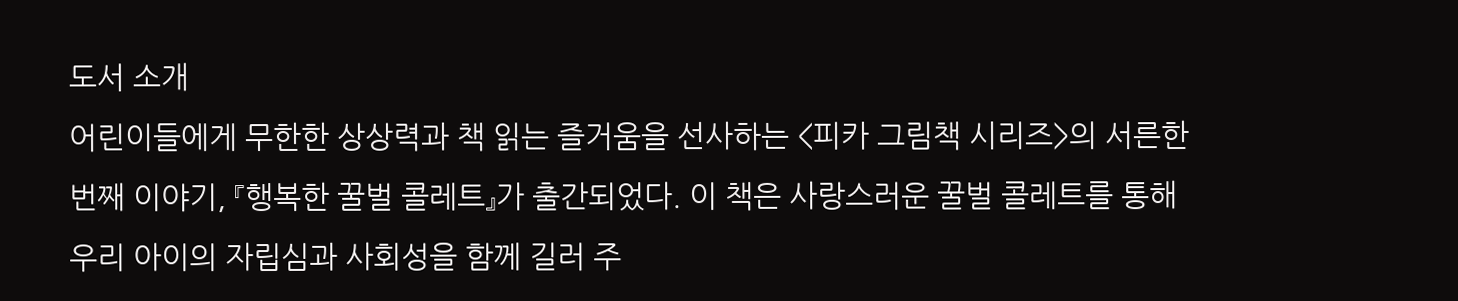도서 소개
어린이들에게 무한한 상상력과 책 읽는 즐거움을 선사하는 <피카 그림책 시리즈>의 서른한 번째 이야기, 『행복한 꿀벌 콜레트』가 출간되었다. 이 책은 사랑스러운 꿀벌 콜레트를 통해 우리 아이의 자립심과 사회성을 함께 길러 주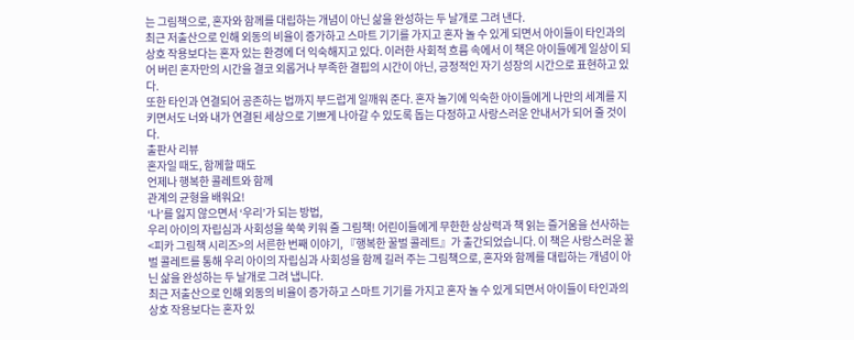는 그림책으로, 혼자와 함께를 대립하는 개념이 아닌 삶을 완성하는 두 날개로 그려 낸다.
최근 저출산으로 인해 외동의 비율이 증가하고 스마트 기기를 가지고 혼자 놀 수 있게 되면서 아이들이 타인과의 상호 작용보다는 혼자 있는 환경에 더 익숙해지고 있다. 이러한 사회적 흐름 속에서 이 책은 아이들에게 일상이 되어 버린 혼자만의 시간을 결코 외롭거나 부족한 결핍의 시간이 아닌, 긍정적인 자기 성장의 시간으로 표현하고 있다.
또한 타인과 연결되어 공존하는 법까지 부드럽게 일깨워 준다. 혼자 놀기에 익숙한 아이들에게 나만의 세계를 지키면서도 너와 내가 연결된 세상으로 기쁘게 나아갈 수 있도록 돕는 다정하고 사랑스러운 안내서가 되어 줄 것이다.
출판사 리뷰
혼자일 때도, 함께할 때도
언제나 행복한 콜레트와 함께
관계의 균형을 배워요!
‘나’를 잃지 않으면서 ‘우리’가 되는 방법,
우리 아이의 자립심과 사회성을 쑥쑥 키워 줄 그림책! 어린이들에게 무한한 상상력과 책 읽는 즐거움을 선사하는 <피카 그림책 시리즈>의 서른한 번째 이야기, 『행복한 꿀벌 콜레트』가 출간되었습니다. 이 책은 사랑스러운 꿀벌 콜레트를 통해 우리 아이의 자립심과 사회성을 함께 길러 주는 그림책으로, 혼자와 함께를 대립하는 개념이 아닌 삶을 완성하는 두 날개로 그려 냅니다.
최근 저출산으로 인해 외동의 비율이 증가하고 스마트 기기를 가지고 혼자 놀 수 있게 되면서 아이들이 타인과의 상호 작용보다는 혼자 있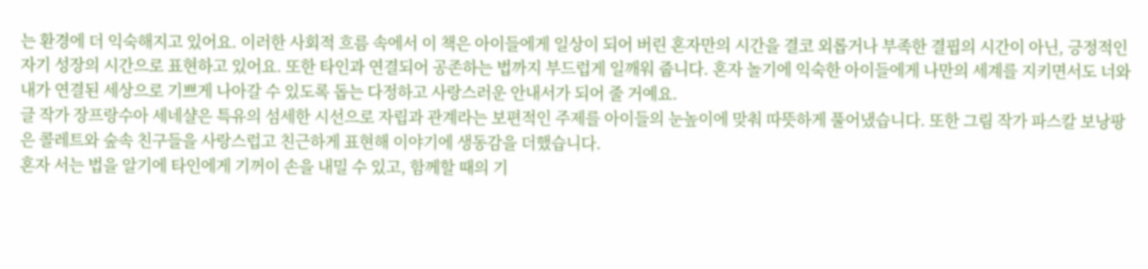는 환경에 더 익숙해지고 있어요. 이러한 사회적 흐름 속에서 이 책은 아이들에게 일상이 되어 버린 혼자만의 시간을 결코 외롭거나 부족한 결핍의 시간이 아닌, 긍정적인 자기 성장의 시간으로 표현하고 있어요. 또한 타인과 연결되어 공존하는 법까지 부드럽게 일깨워 줍니다. 혼자 놀기에 익숙한 아이들에게 나만의 세계를 지키면서도 너와 내가 연결된 세상으로 기쁘게 나아갈 수 있도록 돕는 다정하고 사랑스러운 안내서가 되어 줄 거예요.
글 작가 장프랑수아 세네샬은 특유의 섬세한 시선으로 자립과 관계라는 보편적인 주제를 아이들의 눈높이에 맞춰 따뜻하게 풀어냈습니다. 또한 그림 작가 파스칼 보낭팡은 콜레트와 숲속 친구들을 사랑스럽고 친근하게 표현해 이야기에 생동감을 더했습니다.
혼자 서는 법을 알기에 타인에게 기꺼이 손을 내밀 수 있고, 함께할 때의 기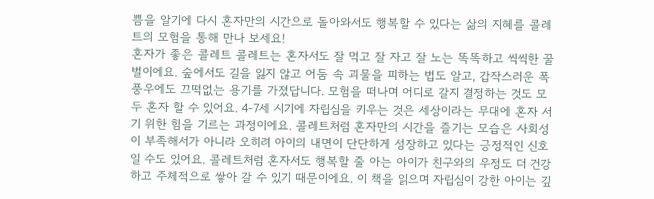쁨을 알기에 다시 혼자만의 시간으로 돌아와서도 행복할 수 있다는 삶의 지혜를 콜레트의 모험을 통해 만나 보세요!
혼자가 좋은 콜레트 콜레트는 혼자서도 잘 먹고 잘 자고 잘 노는 똑똑하고 씩씩한 꿀벌이에요. 숲에서도 길을 잃지 않고 어둠 속 괴물을 피하는 법도 알고, 갑작스러운 폭풍우에도 끄떡없는 용기를 가졌답니다. 모험을 떠나며 어디로 갈지 결정하는 것도 모두 혼자 할 수 있어요. 4-7세 시기에 자립심을 키우는 것은 세상이라는 무대에 혼자 서기 위한 힘을 기르는 과정이에요. 콜레트처럼 혼자만의 시간을 즐기는 모습은 사회성이 부족해서가 아니라 오히려 아이의 내면이 단단하게 성장하고 있다는 긍정적인 신호일 수도 있어요. 콜레트처럼 혼자서도 행복할 줄 아는 아이가 친구와의 우정도 더 건강하고 주체적으로 쌓아 갈 수 있기 때문이에요. 이 책을 읽으며 자립심이 강한 아이는 깊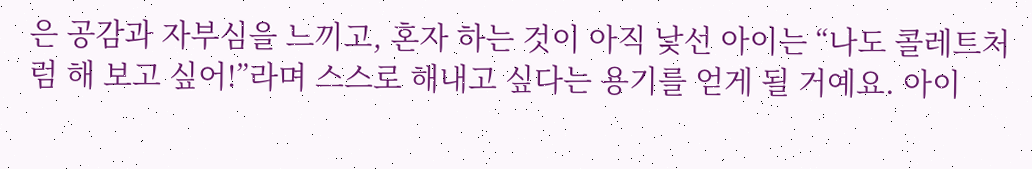은 공감과 자부심을 느끼고, 혼자 하는 것이 아직 낯선 아이는 “나도 콜레트처럼 해 보고 싶어!”라며 스스로 해내고 싶다는 용기를 얻게 될 거예요. 아이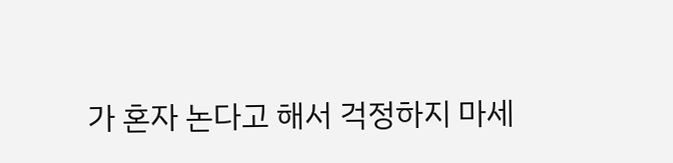가 혼자 논다고 해서 걱정하지 마세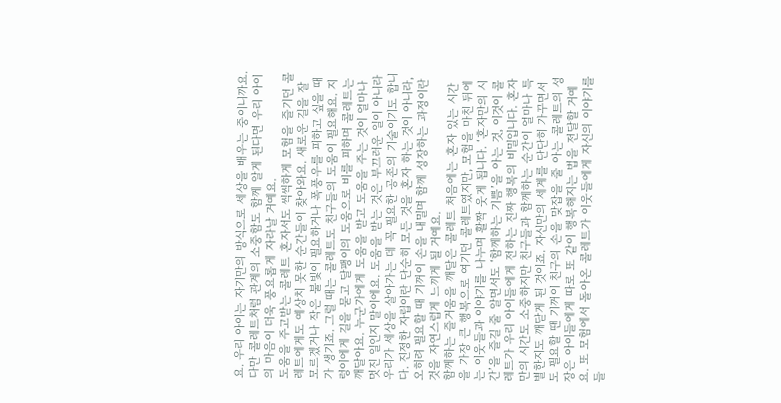요. 우리 아이는 자기만의 방식으로 세상을 배우는 중이니까요. 다만 콜레트처럼 관계의 소중함도 함께 알게 된다면 우리 아이의 마음이 더욱 풍요롭게 자라날 거예요.
도움을 주고받는 콜레트 혼자서도 씩씩하게 모험을 즐기던 콜레트에게도 예상치 못한 순간들이 찾아와요. 새로운 길을 잘 모르겠거나 작은 불빛이 필요하거나 폭풍우를 피하고 싶을 때가 생기죠. 그럴 때는 콜레트도 친구들의 도움이 필요해요. 지렁이에게 길을 묻고 달팽이의 도움으로 비를 피하며 콜레트는 깨달아요. 누군가에게 도움을 받고 도움을 주는 것이 얼마나 멋진 일인지 말이에요. 도움을 받는 것은 부끄러운 일이 아니라 우리가 세상을 살아가는 데 꼭 필요한 공존의 기술이기도 합니다. 진정한 자립이란 단순히 모든 것을 혼자 하는 것이 아니라, 오히려 필요할 때 기꺼이 손을 내밀며 함께 성장하는 과정이란 것을 자연스럽게 느끼게 될 거예요.
함께하는 즐거움을 깨달은 콜레트 처음에는 혼자 있는 시간을 가장 큰 행복으로 여기던 콜레트였지만, 모험을 마친 뒤에는 이웃들과 이야기를 나누며 활짝 웃게 됩니다. ‘혼자만의 시간’을 즐길 줄 알면서도 ‘함께하는 기쁨’을 아는 것, 이것이 콜레트가 우리 아이들에게 전하는 진짜 행복의 비밀입니다. 혼자만의 시간도 소중하지만 친구들과 함께하는 순간이 얼마나 특별한지도 깨닫게 된 것이죠. 자신만의 세계를 단단히 가꾸면서도 필요할 땐 기꺼이 친구의 손을 맞잡을 줄 아는 콜레트의 성장은 아이들에게 따로 또 같이 행복해지는 법을 전달할 거예요. 또 모험에서 돌아온 콜레트가 이웃들에게 자신의 이야기를 들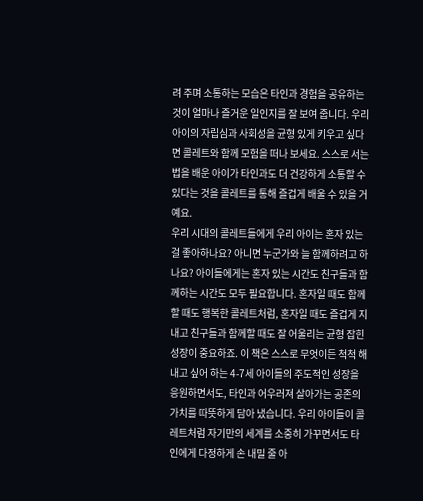려 주며 소통하는 모습은 타인과 경험을 공유하는 것이 얼마나 즐거운 일인지를 잘 보여 줍니다. 우리 아이의 자립심과 사회성을 균형 있게 키우고 싶다면 콜레트와 함께 모험을 떠나 보세요. 스스로 서는 법을 배운 아이가 타인과도 더 건강하게 소통할 수 있다는 것을 콜레트를 통해 즐겁게 배울 수 있을 거예요.
우리 시대의 콜레트들에게 우리 아이는 혼자 있는 걸 좋아하나요? 아니면 누군가와 늘 함께하려고 하나요? 아이들에게는 혼자 있는 시간도 친구들과 함께하는 시간도 모두 필요합니다. 혼자일 때도 함께할 때도 행복한 콜레트처럼, 혼자일 때도 즐겁게 지내고 친구들과 함께할 때도 잘 어울리는 균형 잡힌 성장이 중요하죠. 이 책은 스스로 무엇이든 척척 해내고 싶어 하는 4-7세 아이들의 주도적인 성장을 응원하면서도, 타인과 어우러져 살아가는 공존의 가치를 따뜻하게 담아 냈습니다. 우리 아이들이 콜레트처럼 자기만의 세계를 소중히 가꾸면서도 타인에게 다정하게 손 내밀 줄 아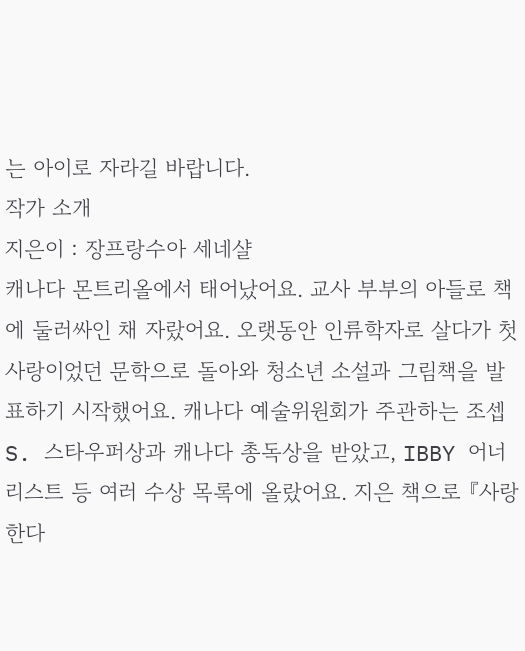는 아이로 자라길 바랍니다.
작가 소개
지은이 : 장프랑수아 세네샬
캐나다 몬트리올에서 태어났어요. 교사 부부의 아들로 책에 둘러싸인 채 자랐어요. 오랫동안 인류학자로 살다가 첫사랑이었던 문학으로 돌아와 청소년 소설과 그림책을 발표하기 시작했어요. 캐나다 예술위원회가 주관하는 조셉 S. 스타우퍼상과 캐나다 총독상을 받았고, IBBY 어너리스트 등 여러 수상 목록에 올랐어요. 지은 책으로 『사랑한다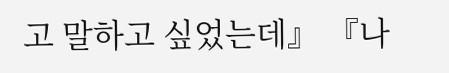고 말하고 싶었는데』 『나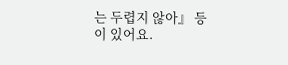는 두렵지 않아』 등이 있어요.